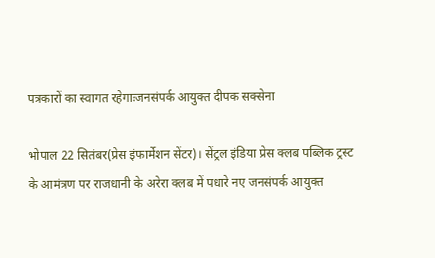पत्रकारों का स्वागत रहेगाःजनसंपर्क आयुक्त दीपक सक्सेना

भोपाल 22 सितंबर(प्रेस इंफार्मेशन सेंटर)। सेंट्रल इंडिया प्रेस क्लब पब्लिक ट्रस्ट के आमंत्रण पर राजधानी के अरेरा क्लब में पधारे नए जनसंपर्क आयुक्त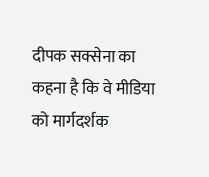दीपक सक्सेना का कहना है कि वे मीडिया को मार्गदर्शक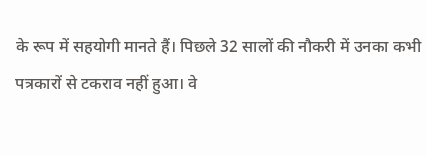के रूप में सहयोगी मानते हैं। पिछले 32 सालों की नौकरी में उनका कभी पत्रकारों से टकराव नहीं हुआ। वे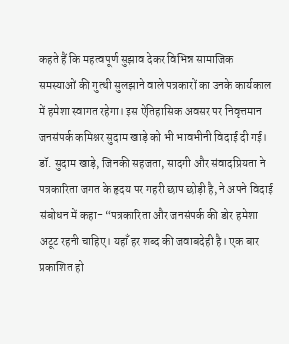कहते हैं कि महत्वपूर्ण सुझाव देकर विभिन्न सामाजिक समस्याओं की गुत्थी सुलझाने वाले पत्रकारों का उनके कार्यकाल में हमेशा स्वागत रहेगा। इस ऐतिहासिक अवसर पर निवृत्तमान जनसंपर्क कमिश्नर सुदाम खाड़े को भी भावभीनी विदाई दी गई।
डॉ. सुदाम खाड़े, जिनकी सहजता, सादगी और संवादप्रियता ने पत्रकारिता जगत के हृदय पर गहरी छाप छोड़ी है, ने अपने विदाई संबोधन में कहा- “पत्रकारिता और जनसंपर्क की डोर हमेशा अटूट रहनी चाहिए। यहाँ हर शब्द की जवाबदेही है। एक बार प्रकाशित हो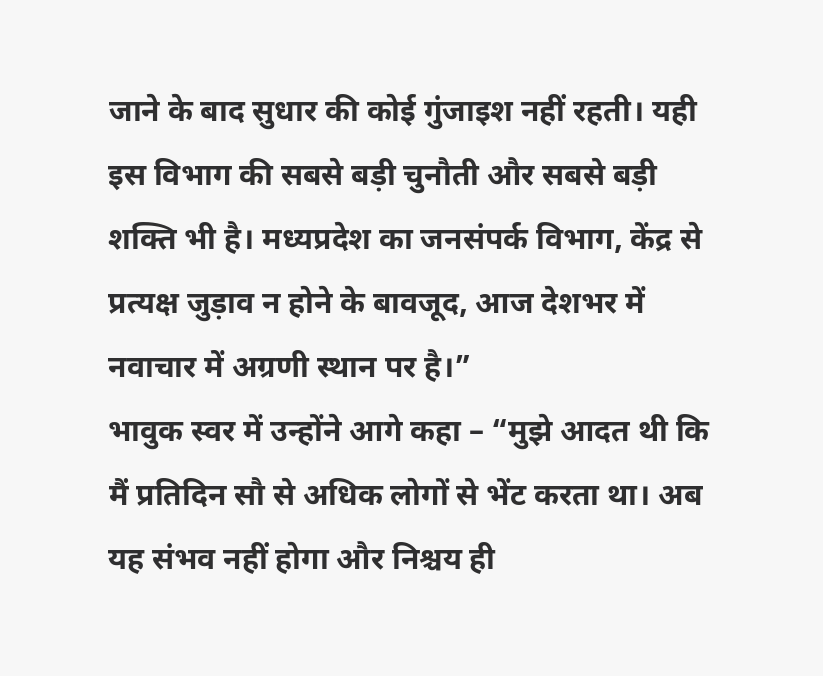जाने के बाद सुधार की कोई गुंजाइश नहीं रहती। यही इस विभाग की सबसे बड़ी चुनौती और सबसे बड़ी शक्ति भी है। मध्यप्रदेश का जनसंपर्क विभाग, केंद्र से प्रत्यक्ष जुड़ाव न होने के बावजूद, आज देशभर में नवाचार में अग्रणी स्थान पर है।”
भावुक स्वर में उन्होंने आगे कहा – “मुझे आदत थी कि मैं प्रतिदिन सौ से अधिक लोगों से भेंट करता था। अब यह संभव नहीं होगा और निश्चय ही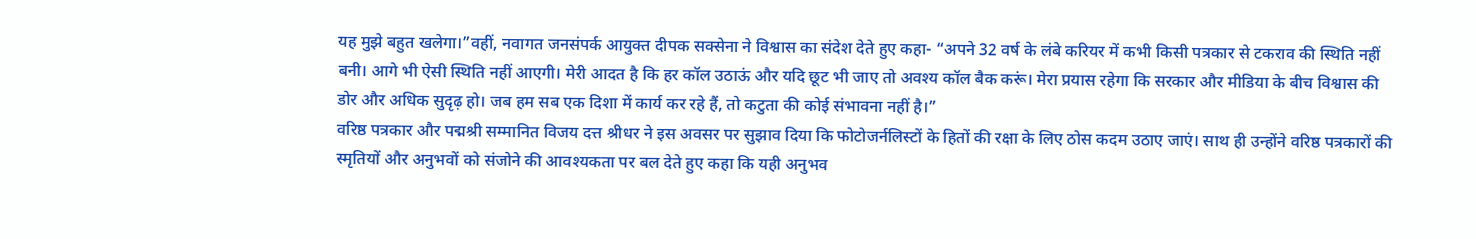यह मुझे बहुत खलेगा।”वहीं, नवागत जनसंपर्क आयुक्त दीपक सक्सेना ने विश्वास का संदेश देते हुए कहा- “अपने 32 वर्ष के लंबे करियर में कभी किसी पत्रकार से टकराव की स्थिति नहीं बनी। आगे भी ऐसी स्थिति नहीं आएगी। मेरी आदत है कि हर कॉल उठाऊं और यदि छूट भी जाए तो अवश्य कॉल बैक करूं। मेरा प्रयास रहेगा कि सरकार और मीडिया के बीच विश्वास की डोर और अधिक सुदृढ़ हो। जब हम सब एक दिशा में कार्य कर रहे हैं, तो कटुता की कोई संभावना नहीं है।”
वरिष्ठ पत्रकार और पद्मश्री सम्मानित विजय दत्त श्रीधर ने इस अवसर पर सुझाव दिया कि फोटोजर्नलिस्टों के हितों की रक्षा के लिए ठोस कदम उठाए जाएं। साथ ही उन्होंने वरिष्ठ पत्रकारों की स्मृतियों और अनुभवों को संजोने की आवश्यकता पर बल देते हुए कहा कि यही अनुभव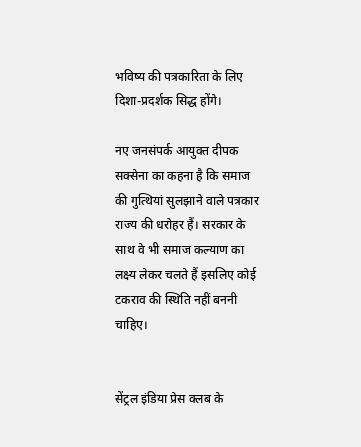भविष्य की पत्रकारिता के लिए दिशा-प्रदर्शक सिद्ध होंगे।

नए जनसंपर्क आयुक्त दीपक सक्सेना का कहना है कि समाज की गुत्थियां सुलझाने वाले पत्रकार राज्य की धरोहर हैं। सरकार के साथ वे भी समाज कल्याण का लक्ष्य लेकर चलते हैं इसलिए कोई टकराव की स्थिति नहीं बननी चाहिए।


सेंट्रल इंडिया प्रेस क्लब के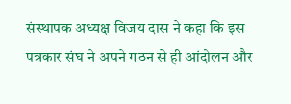संस्थापक अध्यक्ष विजय दास ने कहा कि इस पत्रकार संघ ने अपने गठन से ही आंदोलन और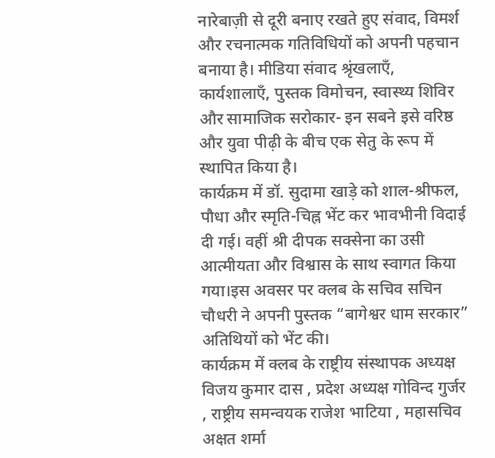नारेबाज़ी से दूरी बनाए रखते हुए संवाद, विमर्श और रचनात्मक गतिविधियों को अपनी पहचान बनाया है। मीडिया संवाद श्रृंखलाएँ, कार्यशालाएँ, पुस्तक विमोचन, स्वास्थ्य शिविर और सामाजिक सरोकार- इन सबने इसे वरिष्ठ और युवा पीढ़ी के बीच एक सेतु के रूप में स्थापित किया है।
कार्यक्रम में डॉ. सुदामा खाड़े को शाल-श्रीफल, पौधा और स्मृति-चिह्न भेंट कर भावभीनी विदाई दी गई। वहीं श्री दीपक सक्सेना का उसी आत्मीयता और विश्वास के साथ स्वागत किया गया।इस अवसर पर क्लब के सचिव सचिन चौधरी ने अपनी पुस्तक “बागेश्वर धाम सरकार” अतिथियों को भेंट की।
कार्यक्रम में क्लब के राष्ट्रीय संस्थापक अध्यक्ष विजय कुमार दास , प्रदेश अध्यक्ष गोविन्द गुर्जर , राष्ट्रीय समन्वयक राजेश भाटिया , महासचिव अक्षत शर्मा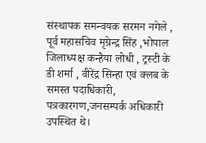संस्थापक समन्वयक सरमन नगेले , पूर्व महासचिव मृग्रेन्द्र सिंह ,भोपाल जिलाध्यक्ष कन्हैया लोधी , ट्रस्टी के डी शर्मा , वीरेंद्र सिन्हा एवं क्लब के समस्त पदाधिकारी, पत्रकारगण,जनसम्पर्क अधिकारी उपस्थित थे।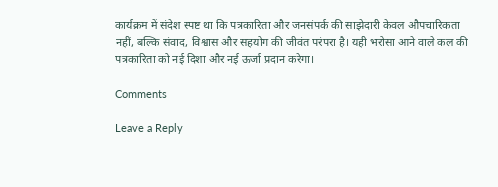कार्यक्रम में संदेश स्पष्ट था कि पत्रकारिता और जनसंपर्क की साझेदारी केवल औपचारिकता नहीं, बल्कि संवाद, विश्वास और सहयोग की जीवंत परंपरा है। यही भरोसा आने वाले कल की पत्रकारिता को नई दिशा और नई ऊर्जा प्रदान करेगा।

Comments

Leave a Reply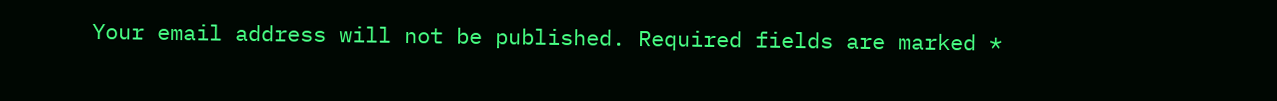Your email address will not be published. Required fields are marked *